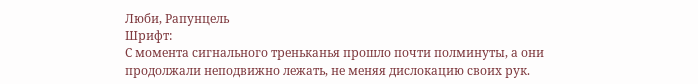Люби, Рапунцель
Шрифт:
С момента сигнального треньканья прошло почти полминуты, а они продолжали неподвижно лежать, не меняя дислокацию своих рук.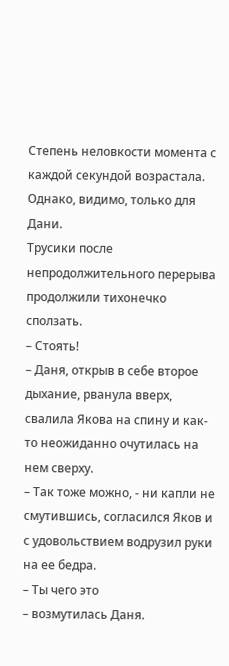Степень неловкости момента с каждой секундой возрастала.
Однако, видимо, только для Дани.
Трусики после непродолжительного перерыва продолжили тихонечко сползать.
– Стоять!
– Даня, открыв в себе второе дыхание, рванула вверх, свалила Якова на спину и как-то неожиданно очутилась на нем сверху.
– Так тоже можно, - ни капли не смутившись, согласился Яков и с удовольствием водрузил руки на ее бедра.
– Ты чего это
– возмутилась Даня.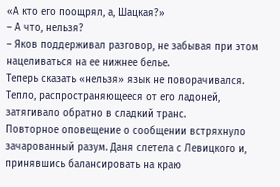«А кто его поощрял, а, Шацкая?»
– А что, нельзя?
– Яков поддерживал разговор, не забывая при этом нацеливаться на ее нижнее белье.
Теперь сказать «нельзя» язык не поворачивался.
Тепло, распространяющееся от его ладоней, затягивало обратно в сладкий транс.
Повторное оповещение о сообщении встряхнуло зачарованный разум. Даня слетела с Левицкого и, принявшись балансировать на краю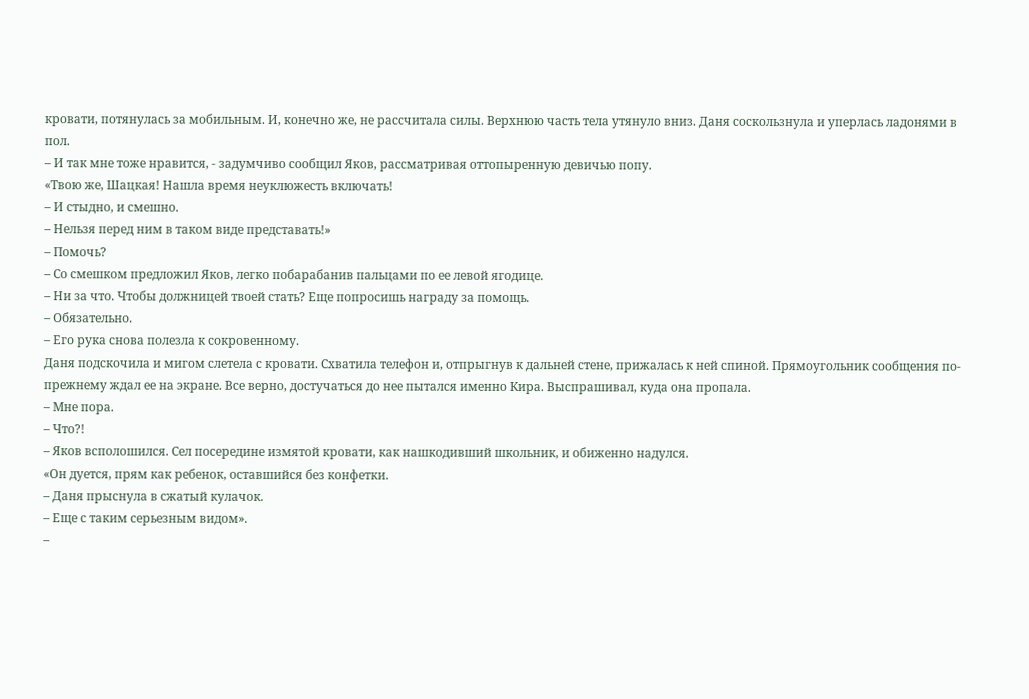кровати, потянулась за мобильным. И, конечно же, не рассчитала силы. Верхнюю часть тела утянуло вниз. Даня соскользнула и уперлась ладонями в пол.
– И так мне тоже нравится, - задумчиво сообщил Яков, рассматривая оттопыренную девичью попу.
«Твою же, Шацкая! Нашла время неуклюжесть включать!
– И стыдно, и смешно.
– Нельзя перед ним в таком виде представать!»
– Помочь?
– Со смешком предложил Яков, легко побарабанив пальцами по ее левой ягодице.
– Ни за что. Чтобы должницей твоей стать? Еще попросишь награду за помощь.
– Обязательно.
– Его рука снова полезла к сокровенному.
Даня подскочила и мигом слетела с кровати. Схватила телефон и, отпрыгнув к дальней стене, прижалась к ней спиной. Прямоугольник сообщения по-прежнему ждал ее на экране. Все верно, достучаться до нее пытался именно Кира. Выспрашивал, куда она пропала.
– Мне пора.
– Что?!
– Яков всполошился. Сел посередине измятой кровати, как нашкодивший школьник, и обиженно надулся.
«Он дуется, прям как ребенок, оставшийся без конфетки.
– Даня прыснула в сжатый кулачок.
– Еще с таким серьезным видом».
–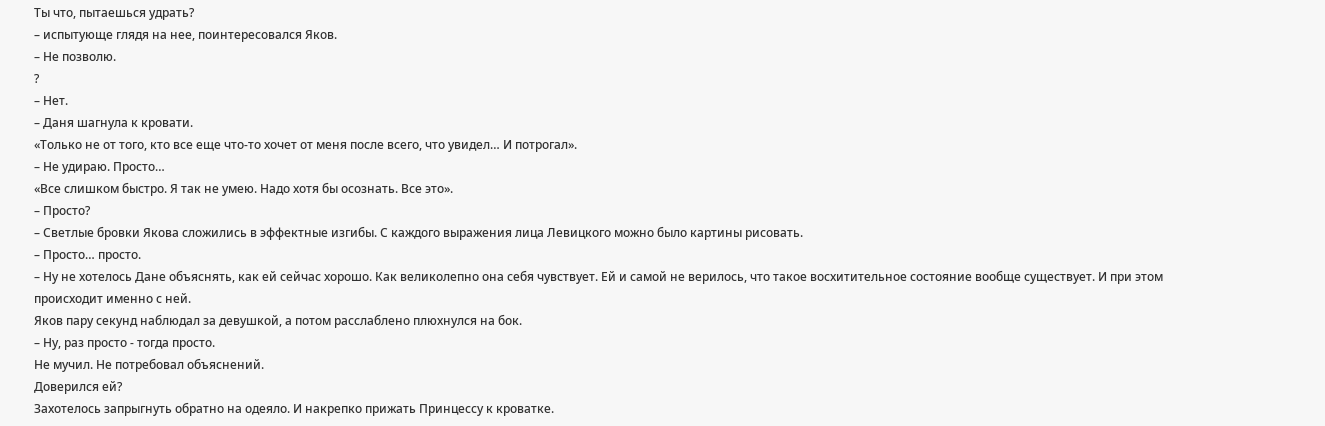Ты что, пытаешься удрать?
– испытующе глядя на нее, поинтересовался Яков.
– Не позволю.
?
– Нет.
– Даня шагнула к кровати.
«Только не от того, кто все еще что-то хочет от меня после всего, что увидел… И потрогал».
– Не удираю. Просто…
«Все слишком быстро. Я так не умею. Надо хотя бы осознать. Все это».
– Просто?
– Светлые бровки Якова сложились в эффектные изгибы. С каждого выражения лица Левицкого можно было картины рисовать.
– Просто… просто.
– Ну не хотелось Дане объяснять, как ей сейчас хорошо. Как великолепно она себя чувствует. Ей и самой не верилось, что такое восхитительное состояние вообще существует. И при этом происходит именно с ней.
Яков пару секунд наблюдал за девушкой, а потом расслаблено плюхнулся на бок.
– Ну, раз просто - тогда просто.
Не мучил. Не потребовал объяснений.
Доверился ей?
Захотелось запрыгнуть обратно на одеяло. И накрепко прижать Принцессу к кроватке.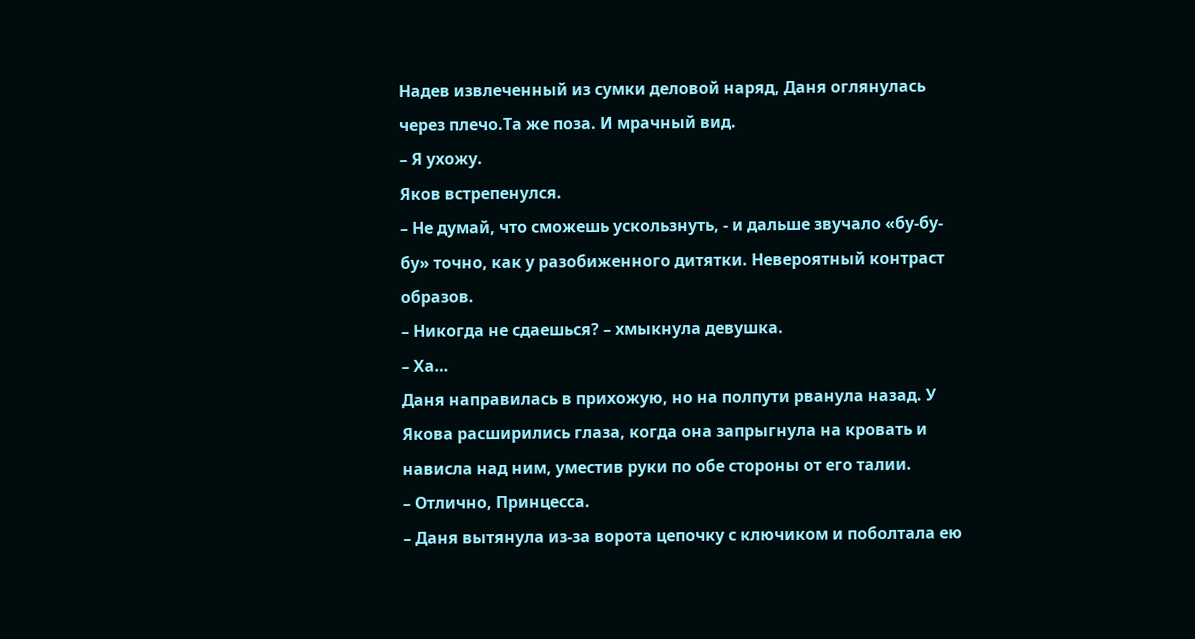Надев извлеченный из сумки деловой наряд, Даня оглянулась
через плечо.Та же поза. И мрачный вид.
– Я ухожу.
Яков встрепенулся.
– Не думай, что сможешь ускользнуть, - и дальше звучало «бу-бу-бу» точно, как у разобиженного дитятки. Невероятный контраст образов.
– Никогда не сдаешься? – хмыкнула девушка.
– Ха…
Даня направилась в прихожую, но на полпути рванула назад. У Якова расширились глаза, когда она запрыгнула на кровать и нависла над ним, уместив руки по обе стороны от его талии.
– Отлично, Принцесса.
– Даня вытянула из-за ворота цепочку с ключиком и поболтала ею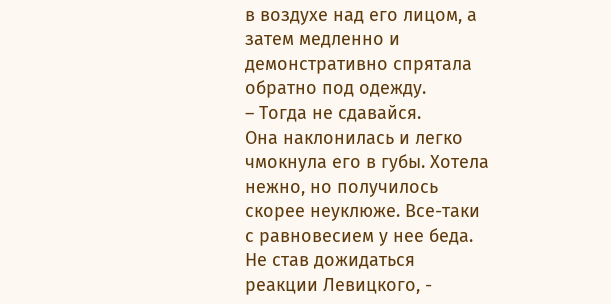в воздухе над его лицом, а затем медленно и демонстративно спрятала обратно под одежду.
– Тогда не сдавайся.
Она наклонилась и легко чмокнула его в губы. Хотела нежно, но получилось скорее неуклюже. Все-таки с равновесием у нее беда.
Не став дожидаться реакции Левицкого, -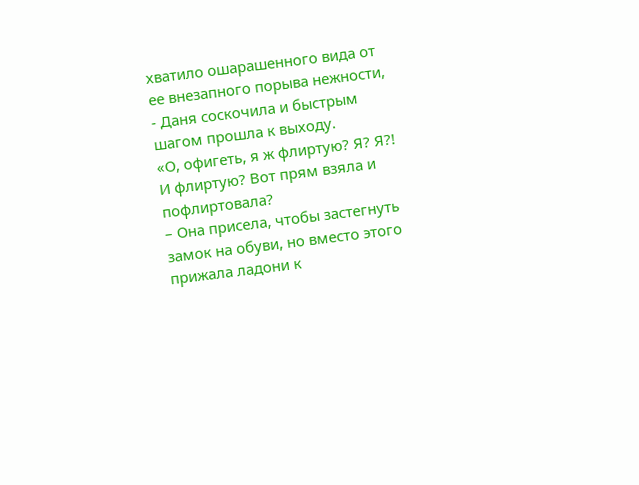хватило ошарашенного вида от ее внезапного порыва нежности, - Даня соскочила и быстрым шагом прошла к выходу.
«О, офигеть, я ж флиртую? Я? Я?! И флиртую? Вот прям взяла и пофлиртовала?
– Она присела, чтобы застегнуть замок на обуви, но вместо этого прижала ладони к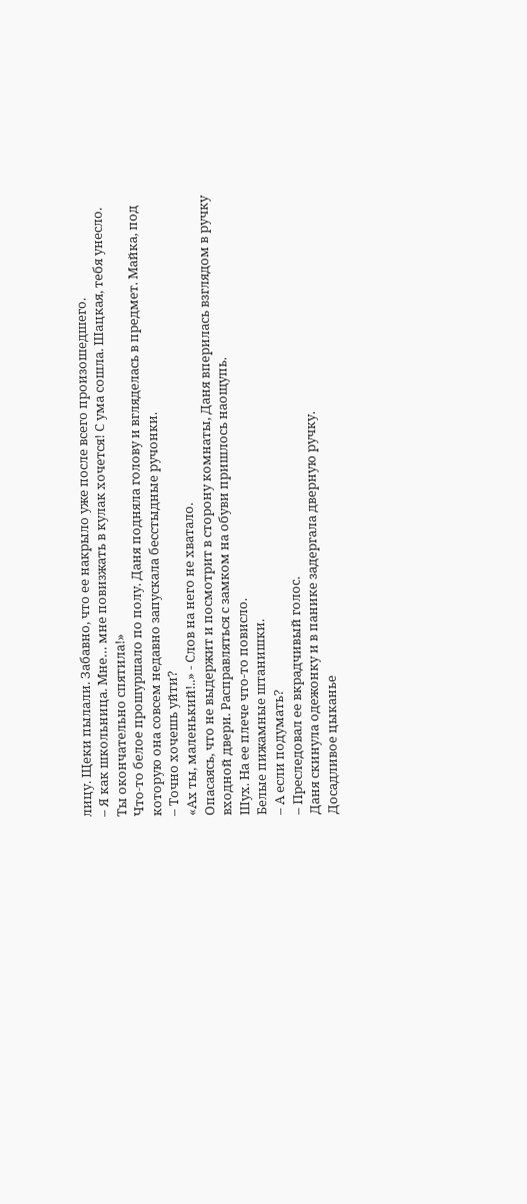лицу. Щеки пылали. Забавно, что ее накрыло уже после всего произошедшего.
– Я как школьница. Мне… мне повизжать в кулак хочется! С ума сошла. Шацкая, тебя унесло. Ты окончательно спятила!»
Что-то белое прошуршало по полу. Даня подняла голову и вгляделась в предмет. Майка, под которую она совсем недавно запускала бесстыдные ручонки.
– Точно хочешь уйти?
«Ах ты, маленький!..» - Слов на него не хватало.
Опасаясь, что не выдержит и посмотрит в сторону комнаты, Даня вперилась взглядом в ручку входной двери. Расправляться с замком на обуви пришлось наощупь.
Шух. На ее плече что-то повисло.
Белые пижамные штанишки.
– А если подумать?
– Преследовал ее вкрадчивый голос.
Даня скинула одежонку и в панике задергала дверную ручку.
Досадливое цыканье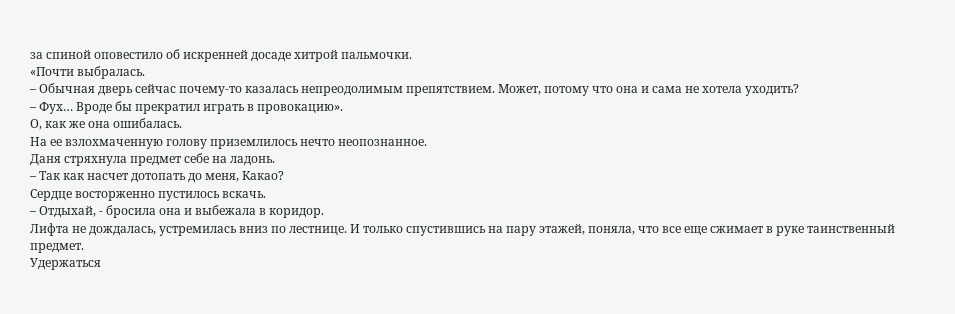за спиной оповестило об искренней досаде хитрой пальмочки.
«Почти выбралась.
– Обычная дверь сейчас почему-то казалась непреодолимым препятствием. Может, потому что она и сама не хотела уходить?
– Фух… Вроде бы прекратил играть в провокацию».
О, как же она ошибалась.
На ее взлохмаченную голову приземлилось нечто неопознанное.
Даня стряхнула предмет себе на ладонь.
– Так как насчет дотопать до меня, Какао?
Сердце восторженно пустилось вскачь.
– Отдыхай, - бросила она и выбежала в коридор.
Лифта не дождалась, устремилась вниз по лестнице. И только спустившись на пару этажей, поняла, что все еще сжимает в руке таинственный предмет.
Удержаться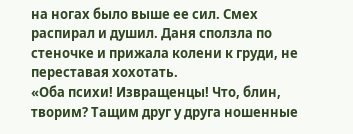на ногах было выше ее сил. Смех распирал и душил. Даня сползла по стеночке и прижала колени к груди, не переставая хохотать.
«Оба психи! Извращенцы! Что, блин, творим? Тащим друг у друга ношенные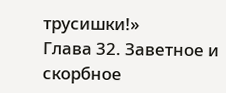трусишки!»
Глава 32. Заветное и скорбное